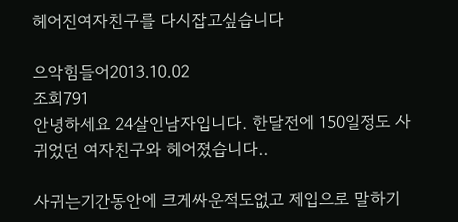헤어진여자친구를 다시잡고싶습니다

으악힘들어2013.10.02
조회791
안녕하세요 24살인남자입니다. 한달전에 150일정도 사귀었던 여자친구와 헤어졌습니다..

사귀는기간동안에 크게싸운적도없고 제입으로 말하기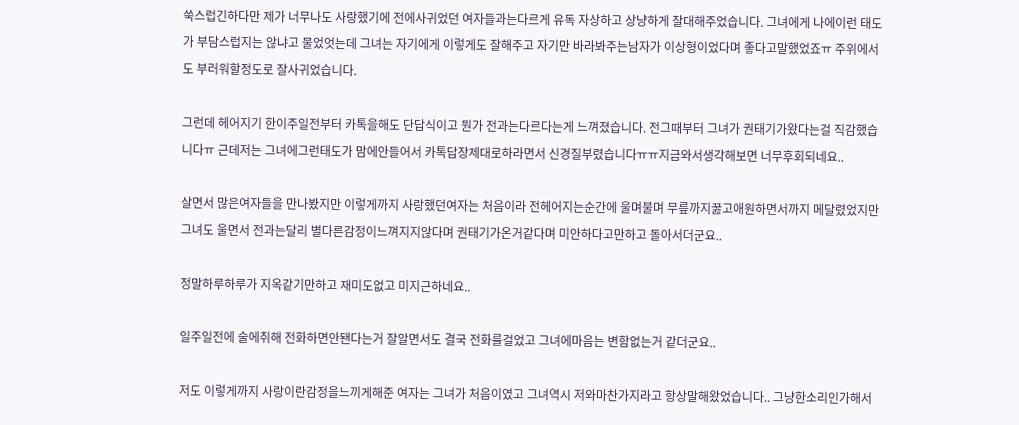쑥스럽긴하다만 제가 너무나도 사랑했기에 전에사귀었던 여자들과는다르게 유독 자상하고 상냥하게 잘대해주었습니다. 그녀에게 나에이런 태도가 부담스럽지는 않냐고 물었엇는데 그녀는 자기에게 이렇게도 잘해주고 자기만 바라봐주는남자가 이상형이었다며 좋다고말했었죠ㅠ 주위에서도 부러워할정도로 잘사귀었습니다.

그런데 헤어지기 한이주일전부터 카톡을해도 단답식이고 뭔가 전과는다르다는게 느껴졌습니다. 전그때부터 그녀가 권태기가왔다는걸 직감했습니다ㅠ 근데저는 그녀에그런태도가 맘에안들어서 카톡답장제대로하라면서 신경질부렸습니다ㅠㅠ지금와서생각해보면 너무후회되네요..

살면서 많은여자들을 만나봤지만 이렇게까지 사랑했던여자는 처음이라 전헤어지는순간에 울며불며 무릎까지꿇고애원하면서까지 메달렸었지만 그녀도 울면서 전과는달리 별다른감정이느껴지지않다며 권태기가온거같다며 미안하다고만하고 돌아서더군요..

정말하루하루가 지옥같기만하고 재미도없고 미지근하네요..

일주일전에 술에취해 전화하면안됀다는거 잘알면서도 결국 전화를걸었고 그녀에마음는 변함없는거 같더군요..

저도 이렇게까지 사랑이란감정을느끼게해준 여자는 그녀가 처음이였고 그녀역시 저와마찬가지라고 항상말해왔었습니다.. 그냥한소리인가해서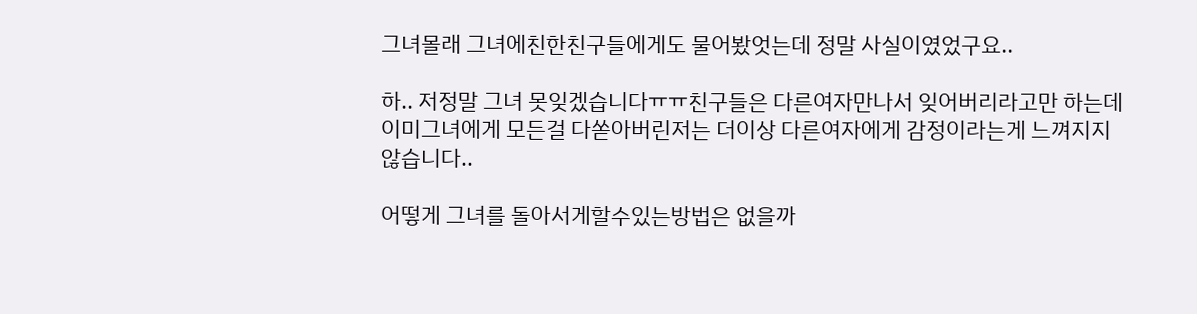그녀몰래 그녀에친한친구들에게도 물어봤엇는데 정말 사실이였었구요..

하.. 저정말 그녀 못잊겠습니다ㅠㅠ친구들은 다른여자만나서 잊어버리라고만 하는데 이미그녀에게 모든걸 다쏟아버린저는 더이상 다른여자에게 감정이라는게 느껴지지않습니다..

어떻게 그녀를 돌아서게할수있는방법은 없을까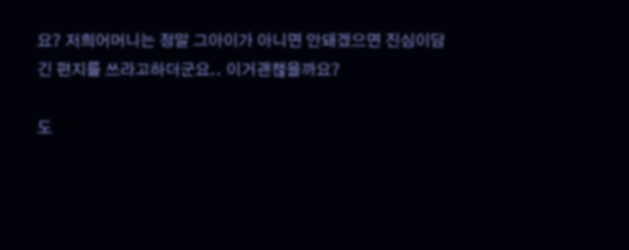요? 저희어머니는 정말 그아이가 아니면 안돼겠으면 진심이담긴 편지를 쓰라고하더군요.. 이거괜챊을까요?

도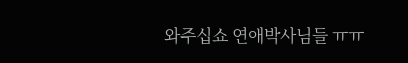와주십쇼 연애박사님들 ㅠㅠ